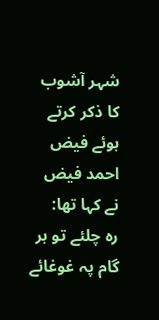شہر آشوب کا ذکر کرتے ہوئے فیض احمد فیض نے کہا تھا:
رہ چلئے تو ہر گام پہ غوغائے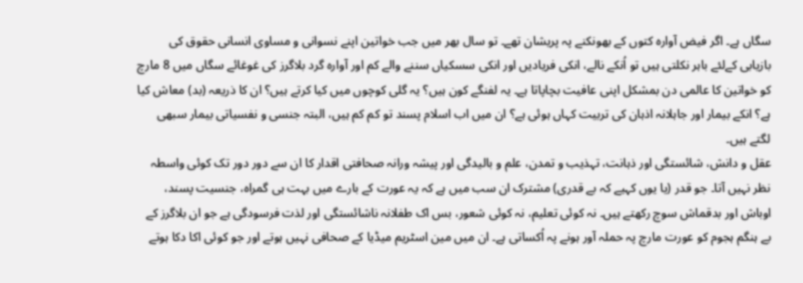سگاں ہے۔ اگر فیض آوارہ کتوں کے بھونکنے پہ پریشان تھے۔ تو سال بھر میں جب خواتین اپنے نسوانی و مساوی انسانی حقوق کی بازیابی کےلئے باہر نکلتی ہیں تو اُنکے نالے، انکی فریادیں اور انکی سسکیاں سننے والے کم اور آوارہ گرد بلاگرز کی غوغائے سگاں میں 8 مارچ کو خواتین کا عالمی دن بمشکل اپنی عافیت بچاپاتا ہے۔ یہ لفنگے کون ہیں؟ یہ گلی کوچوں میں کیا کرتے ہیں؟ ان کا ذریعہ (بد) معاش کیا ہے؟ انکے بیمار اور جاہلانہ اذہان کی تربیت کہاں ہوئی ہے؟ ان میں اب اسلام پسند تو کم کم ہیں، البتہ جنسی و نفسیاتی بیمار سبھی لگتے ہیں۔
عقل و دانش، شائستگی اور ذہانت، تہذیب و تمدن، علم و بالیدگی اور پیشہ ورانہ صحافتی اقدار کا ان سے دور دور تک کوئی واسطہ نظر نہیں آتا۔ جو قدر (یا یوں کہیے کہ بے قدری) مشترک ان سب میں ہے کہ یہ عورت کے بارے میں بہت ہی گمراہ، جنسیت پسند، اوباش اور بدقماش سوچ رکھتے ہیں۔ نہ کوئی تعلیم، نہ کوئی شعور، بس اک طفلانہ ناشائستگی اور لذت فرسودگی ہے جو ان بلاگرز کے بے ہنگم ہجوم کو عورت مارچ پہ حملہ آور ہونے پہ اُکساتی ہے۔ ان میں مین اسٹریم میڈیا کے صحافی نہیں ہوتے اور جو کوئی اکا دکا ہوتے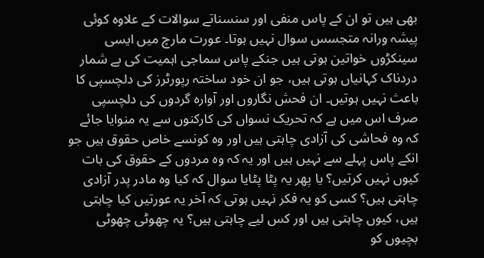بھی ہیں تو ان کے پاس منفی اور سنسناتے سوالات کے علاوہ کوئی پیشہ ورانہ متجسس سوال نہیں ہوتا۔ عورت مارچ میں ایسی سینکڑوں خواتین ہوتی ہیں جنکے پاس سماجی اہمیت کی بے شمار دردناک کہانیاں ہوتی ہیں، جو ان خود ساختہ رپورٹرز کی دلچسپی کا باعث نہیں ہوتیں۔ ان فحش نگاروں اور آوارہ گردوں کی دلچسپی صرف اس میں ہے کہ تحریک نسواں کی کارکنوں سے یہ منوایا جائے کہ وہ فحاشی کی آزادی چاہتی ہیں اور وہ کونسے خاص حقوق ہیں جو انکے پاس پہلے سے نہیں ہیں اور یہ کہ وہ مردوں کے حقوق کی بات کیوں نہیں کرتیں؟ یا پھر یہ پٹا پٹایا سوال کہ کیا وہ مادر پدر آزادی چاہتی ہیں؟ کسی کو یہ فکر نہیں ہوتی کہ آخر یہ عورتیں کیا چاہتی ہیں، کیوں چاہتی ہیں اور کس لیے چاہتی ہیں؟ یہ چھوٹی چھوٹی بچیوں کو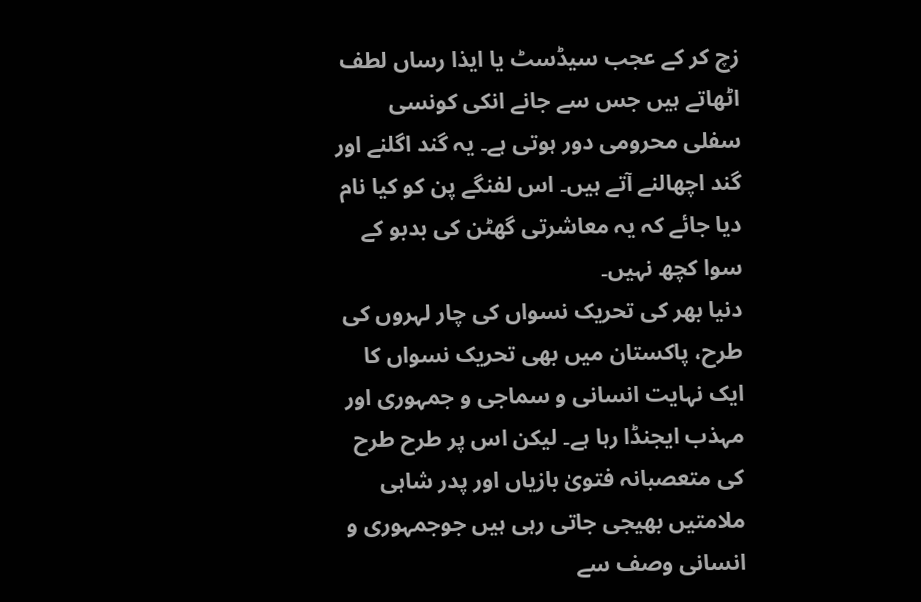زچ کر کے عجب سیڈسٹ یا ایذا رساں لطف اٹھاتے ہیں جس سے جانے انکی کونسی سفلی محرومی دور ہوتی ہے۔ یہ گند اگلنے اور گند اچھالنے آتے ہیں۔ اس لفنگے پن کو کیا نام دیا جائے کہ یہ معاشرتی گھٹن کی بدبو کے سوا کچھ نہیں۔
دنیا بھر کی تحریک نسواں کی چار لہروں کی طرح، پاکستان میں بھی تحریک نسواں کا ایک نہایت انسانی و سماجی و جمہوری اور مہذب ایجنڈا رہا ہے۔ لیکن اس پر طرح طرح کی متعصبانہ فتویٰ بازیاں اور پدر شاہی ملامتیں بھیجی جاتی رہی ہیں جوجمہوری و انسانی وصف سے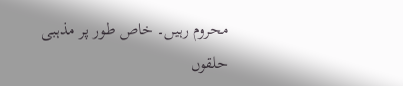محروم رہیں۔ خاص طور پر مذہبی حلقوں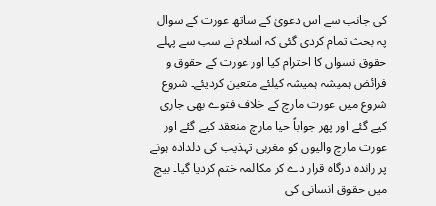کی جانب سے اس دعویٰ کے ساتھ عورت کے سوال پہ بحث تمام کردی گئی کہ اسلام نے سب سے پہلے حقوق نسواں کا احترام کیا اور عورت کے حقوق و فرائض ہمیشہ ہمیشہ کیلئے متعین کردیئے۔ شروع شروع میں عورت مارچ کے خلاف فتوے بھی جاری کیے گئے اور پھر جواباً حیا مارچ منعقد کیے گئے اور عورت مارچ والیوں کو مغربی تہذیب کی دلدادہ ہونے پر راندہ درگاہ قرار دے کر مکالمہ ختم کردیا گیا۔ بیچ میں حقوق انسانی کی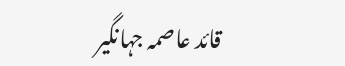قائد عاصمہ جہانگیر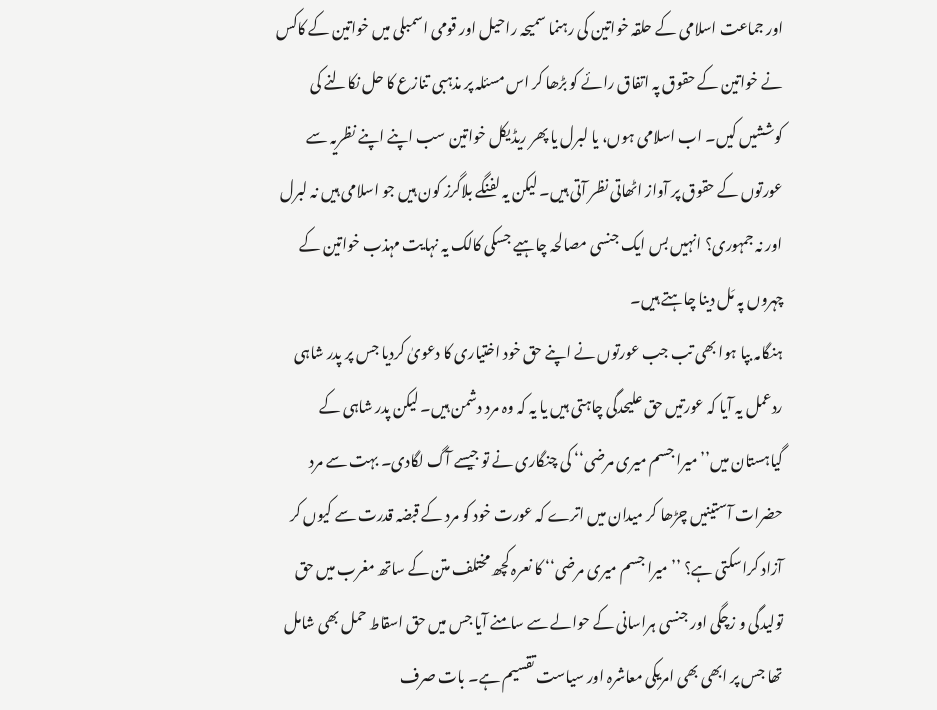اور جماعت اسلامی کے حلقہ خواتین کی رہنما سمیحہ راحیل اور قومی اسمبلی میں خواتین کے کاکس نے خواتین کے حقوق پہ اتفاق رائے کو بڑھا کر اس مسئلہ پر مذہبی تنازع کا حل نکالنے کی کوششیں کیں۔ اب اسلامی ہوں، یا لبرل یا پھر ریڈیکل خواتین سب اپنے اپنے نظریہ سے عورتوں کے حقوق پر آواز اٹھاتی نظر آتی ہیں۔ لیکن یہ لفنگے بلاگرز کون ہیں جو اسلامی ہیں نہ لبرل اور نہ جمہوری؟ انہیں بس ایک جنسی مصالحہ چاہیے جسکی کالک یہ نہایت مہذب خواتین کے چہروں پہ مَل دینا چاہتے ہیں۔
ہنگامہ بپا ہوا بھی تب جب عورتوں نے اپنے حق خود اختیاری کا دعویٰ کردیا جس پر پدر شاہی ردعمل یہ آیا کہ عورتیں حق علیحدگی چاہتی ہیں یا یہ کہ وہ مرد دشمن ہیں۔ لیکن پدر شاہی کے گیاہستان میں’’میرا جسم میری مرضی‘‘ کی چنگاری نے تو جیسے آگ لگادی۔ بہت سے مرد حضرات آستینیں چڑھا کر میدان میں اترے کہ عورت خود کو مرد کے قبضہ قدرت سے کیوں کر آزاد کراسکتی ہے؟ ’’میرا جسم میری مرضی‘‘ کا نعرہ کچھ مختلف متن کے ساتھ مغرب میں حق تولیدگی و زچگی اور جنسی ہراسانی کے حوالے سے سامنے آیا جس میں حق اسقاط حمل بھی شامل تھا جس پر ابھی بھی امریکی معاشرہ اور سیاست تقسیم ہے۔ بات صرف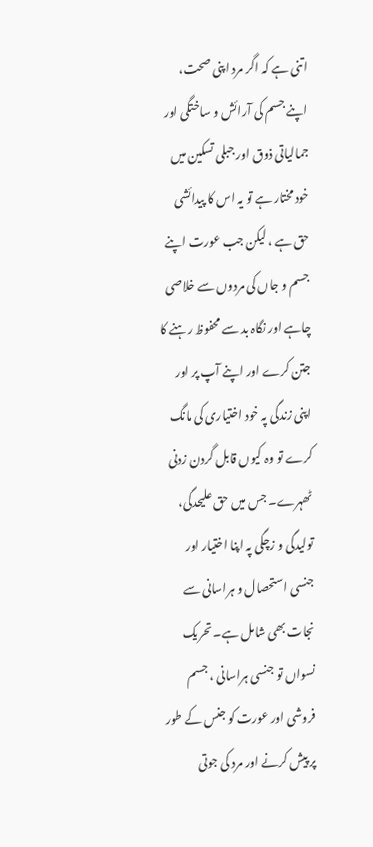اتنی ہے کہ اگر مرد اپنی صحت، اپنے جسم کی آرائش و ساختگی اور جمالیاتی ذوق اور جبلی تسکین میں خود مختار ہے تو یہ اس کا پیدائشی حق ہے ، لیکن جب عورت اپنے جسم و جاں کی مردوں سے خلاصی چاہے اور نگاہ بد سے محفوظ رہنے کا جتن کرے اور اپنے آپ پر اور اپنی زندگی پہ خود اختیاری کی مانگ کرے تو وہ کیوں قابل گردن زدنی ٹھہرے۔ جس میں حق علیحدگی، تولیدگی و زچگی پہ اپنا اختیار اور جنسی استحصال و ہراسانی سے نجات بھی شامل ہے۔ تحریک نسواں تو جنسی ہراسانی ، جسم فروشی اور عورت کو جنس کے طور پر پیش کرنے اور مرد کی جوتی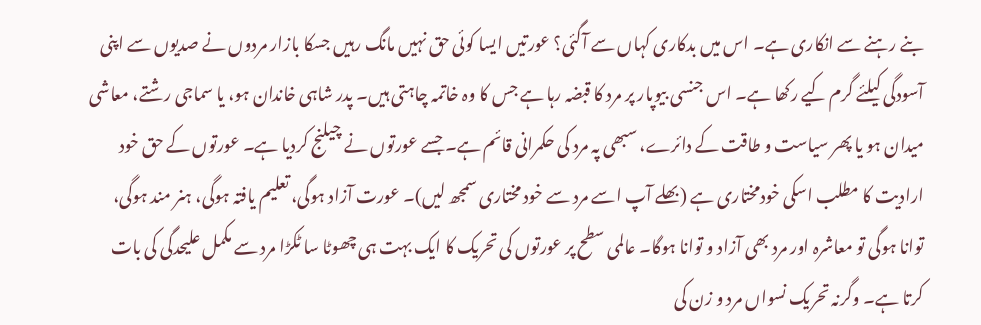بنے رہنے سے انکاری ہے۔ اس میں بدکاری کہاں سے آگئی؟ عورتیں ایسا کوئی حق نہیں مانگ رہیں جسکا بازار مردوں نے صدیوں سے اپنی آسودگی کیلئے گرم کیے رکھا ہے۔ اس جنسی بیوپار پر مرد کا قبضہ رہا ہے جس کا وہ خاتمہ چاہتی ہیں۔ پدر شاہی خاندان ہو، یا سماجی رشتے، معاشی میدان ہو یا پھر سیاست و طاقت کے دائرے، سبھی پہ مرد کی حکمرانی قائم ہے۔ جسے عورتوں نے چیلنج کردیا ہے۔ عورتوں کے حق خود ارادیت کا مطلب اسکی خودمختاری ہے (بھلے آپ اسے مرد سے خود مختاری سمجھ لیں)۔ عورت آزاد ہوگی، تعلیم یافتہ ہوگی، ہنر مند ہوگی، توانا ہوگی تو معاشرہ اور مرد بھی آزاد و توانا ہوگا۔ عالمی سطح پر عورتوں کی تحریک کا ایک بہت ہی چھوٹا سا ٹکڑا مرد سے مکمل علیحدگی کی بات کرتا ہے۔ وگرنہ تحریک نسواں مرد و زن کی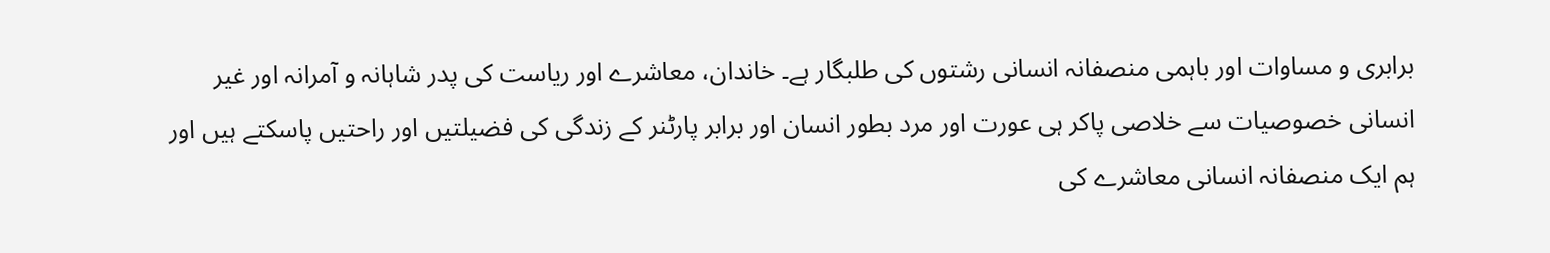برابری و مساوات اور باہمی منصفانہ انسانی رشتوں کی طلبگار ہے۔ خاندان، معاشرے اور ریاست کی پدر شاہانہ و آمرانہ اور غیر انسانی خصوصیات سے خلاصی پاکر ہی عورت اور مرد بطور انسان اور برابر پارٹنر کے زندگی کی فضیلتیں اور راحتیں پاسکتے ہیں اور ہم ایک منصفانہ انسانی معاشرے کی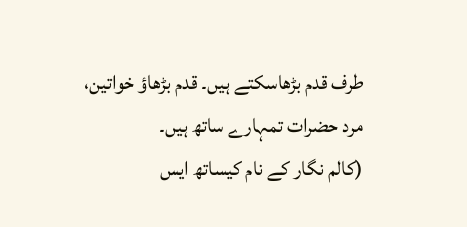طرف قدم بڑھاسکتے ہیں۔ قدم بڑھاؤ خواتین، مرد حضرات تمہارے ساتھ ہیں۔
(کالم نگار کے نام کیساتھ ایس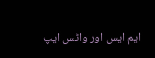ایم ایس اور واٹس ایپ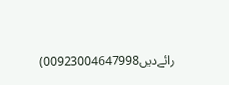رائےدیں00923004647998)